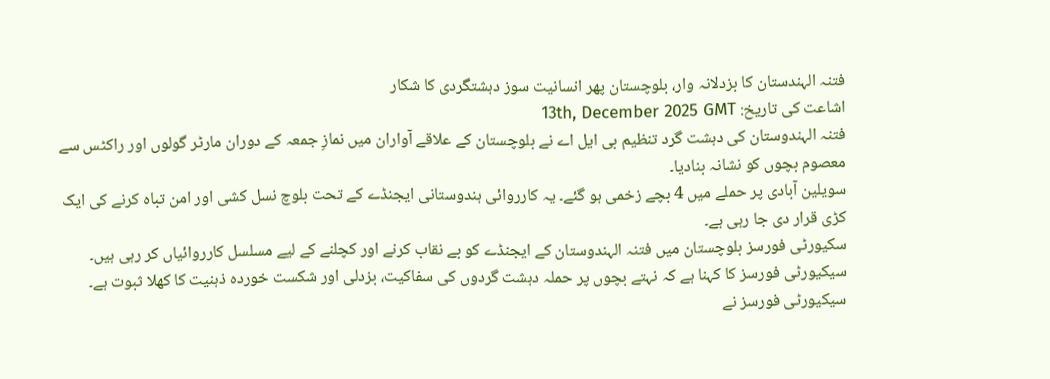فتنہ الہندستان کا بزدلانہ وار، بلوچستان پھر انسانیت سوز دہشتگردی کا شکار
اشاعت کی تاریخ: 13th, December 2025 GMT
فتنہ الہندوستان کی دہشت گرد تنظیم بی ایل اے نے بلوچستان کے علاقے آواران میں نمازِ جمعہ کے دوران مارٹر گولوں اور راکٹس سے معصوم بچوں کو نشانہ بنادیا۔
سویلین آبادی پر حملے میں 4 بچے زخمی ہو گئے۔ یہ کارروائی ہندوستانی ایجنڈے کے تحت بلوچ نسل کشی اور امن تباہ کرنے کی ایک کڑی قرار دی جا رہی ہے۔
سکیورٹی فورسز بلوچستان میں فتنہ الہندوستان کے ایجنڈے کو بے نقاب کرنے اور کچلنے کے لیے مسلسل کارروائیاں کر رہی ہیں۔
سیکیورٹی فورسز کا کہنا ہے کہ نہتے بچوں پر حملہ دہشت گردوں کی سفاکیت، بزدلی اور شکست خوردہ ذہنیت کا کھلا ثبوت ہے۔
سیکیورٹی فورسز نے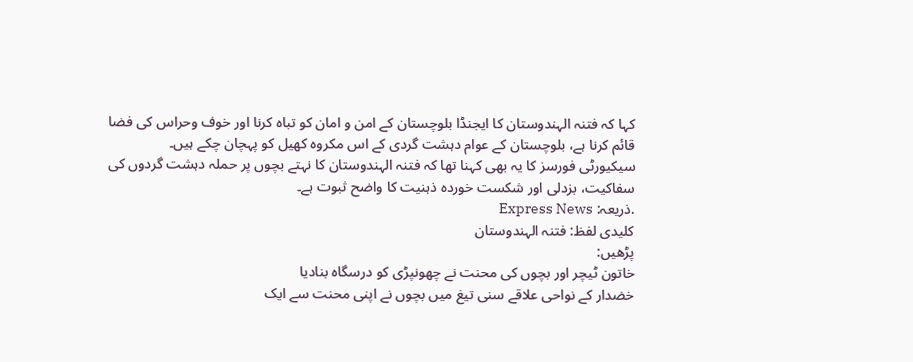کہا کہ فتنہ الہندوستان کا ایجنڈا بلوچستان کے امن و امان کو تباہ کرنا اور خوف وحراس کی فضا قائم کرنا ہے، بلوچستان کے عوام دہشت گردی کے اس مکروہ کھیل کو پہچان چکے ہیں۔
سیکیورٹی فورسز کا یہ بھی کہنا تھا کہ فتنہ الہندوستان کا نہتے بچوں پر حملہ دہشت گردوں کی سفاکیت، بزدلی اور شکست خوردہ ذہنیت کا واضح ثبوت ہے۔
.ذریعہ: Express News
کلیدی لفظ: فتنہ الہندوستان
پڑھیں:
خاتون ٹیچر اور بچوں کی محنت نے چھونپڑی کو درسگاہ بنادیا
خضدار کے نواحی علاقے سنی تیغ میں بچوں نے اپنی محنت سے ایک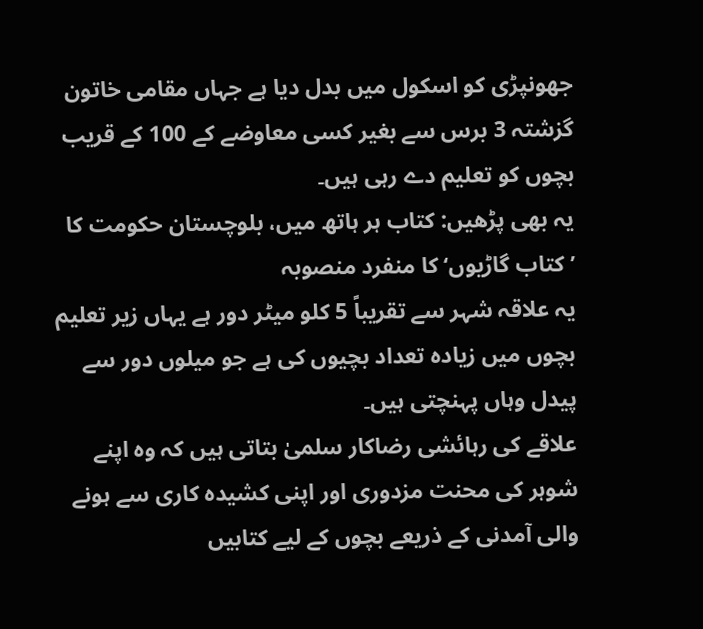جھونپڑی کو اسکول میں بدل دیا ہے جہاں مقامی خاتون گزشتہ 3 برس سے بغیر کسی معاوضے کے 100 کے قریب بچوں کو تعلیم دے رہی ہیں۔
یہ بھی پڑھیں: کتاب ہر ہاتھ میں، بلوچستان حکومت کا ’کتاب گاڑیوں‘ کا منفرد منصوبہ
یہ علاقہ شہر سے تقریباً 5 کلو میٹر دور ہے یہاں زیر تعلیم بچوں میں زیادہ تعداد بچیوں کی ہے جو میلوں دور سے پیدل وہاں پہنچتی ہیں۔
علاقے کی رہائشی رضاکار سلمیٰ بتاتی ہیں کہ وہ اپنے شوہر کی محنت مزدوری اور اپنی کشیدہ کاری سے ہونے والی آمدنی کے ذریعے بچوں کے لیے کتابیں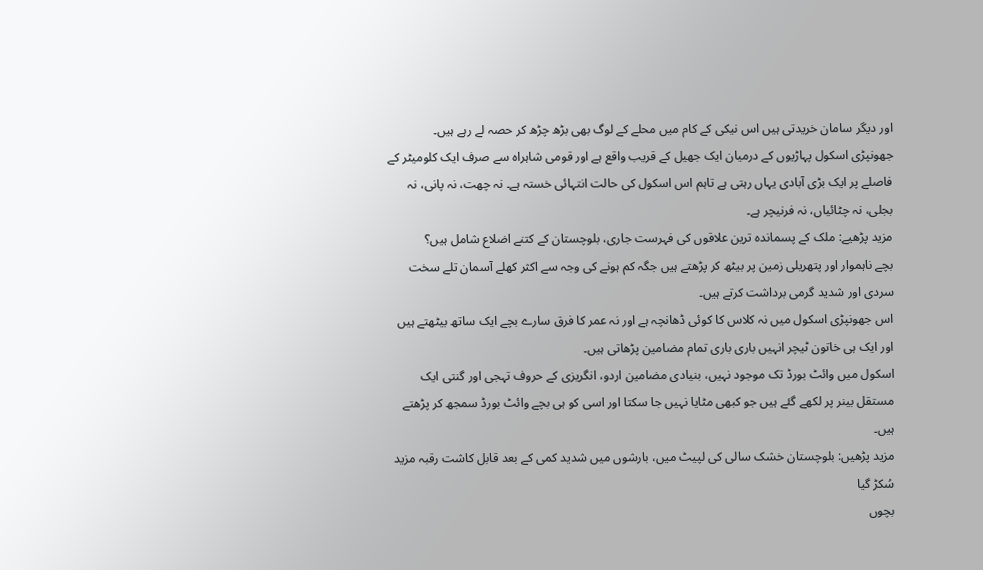اور دیگر سامان خریدتی ہیں اس نیکی کے کام میں محلے کے لوگ بھی بڑھ چڑھ کر حصہ لے رہے ہیں۔
جھونپڑی اسکول پہاڑیوں کے درمیان ایک جھیل کے قریب واقع ہے اور قومی شاہراہ سے صرف ایک کلومیٹر کے فاصلے پر ایک بڑی آبادی یہاں رہتی ہے تاہم اس اسکول کی حالت انتہائی خستہ ہے۔ نہ چھت، نہ پانی، نہ بجلی، نہ چٹائیاں، نہ فرنیچر ہے۔
مزید پڑھیے: ملک کے پسماندہ ترین علاقوں کی فہرست جاری، بلوچستان کے کتنے اضلاع شامل ہیں؟
بچے ناہموار اور پتھریلی زمین پر بیٹھ کر پڑھتے ہیں جگہ کم ہونے کی وجہ سے اکثر کھلے آسمان تلے سخت سردی اور شدید گرمی برداشت کرتے ہیں۔
اس جھونپڑی اسکول میں نہ کلاس کا کوئی ڈھانچہ ہے اور نہ عمر کا فرق سارے بچے ایک ساتھ بیٹھتے ہیں اور ایک ہی خاتون ٹیچر انہیں باری باری تمام مضامین پڑھاتی ہیں۔
اسکول میں وائٹ بورڈ تک موجود نہیں، بنیادی مضامین اردو، انگریزی کے حروف تہجی اور گنتی ایک مستقل بینر پر لکھے گئے ہیں جو کبھی مٹایا نہیں جا سکتا اور اسی کو ہی بچے وائٹ بورڈ سمجھ کر پڑھتے ہیں۔
مزید پڑھیں: بلوچستان خشک سالی کی لپیٹ میں، بارشوں میں شدید کمی کے بعد قابل کاشت رقبہ مزید سُکڑ گیا
بچوں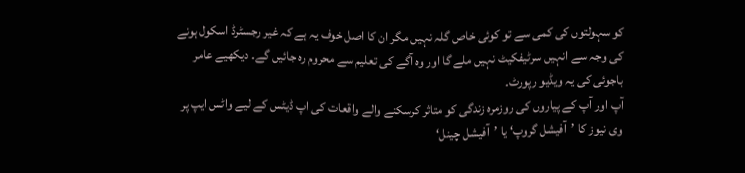کو سہولتوں کی کمی سے تو کوئی خاص گلہ نہیں مگر ان کا اصل خوف یہ ہے کہ غیر رجسٹرڈ اسکول ہونے کی وجہ سے انہیں سرٹیفکیٹ نہیں ملے گا اور وہ آگے کی تعلیم سے محروم رہ جائیں گے۔ دیکھیے عامر باجوئی کی یہ ویڈیو رپورٹ۔
آپ اور آپ کے پیاروں کی روزمرہ زندگی کو متاثر کرسکنے والے واقعات کی اپ ڈیٹس کے لیے واٹس ایپ پر وی نیوز کا ’آفیشل گروپ‘ یا ’آفیشل چینل‘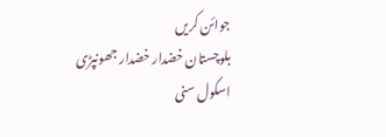جوائن کریں
بلوچستان خضدار خضدار جھونپڑی اسکول سنی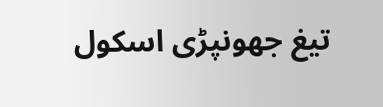تیغ جھونپڑی اسکول